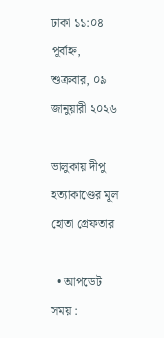ঢাকা ১১:০৪ পূর্বাহ্ন, শুক্রবার, ০৯ জানুয়ারী ২০২৬

ভালুকায় দীপু হত্যাকাণ্ডের মূল হোতা গ্রেফতার

  • আপডেট সময় :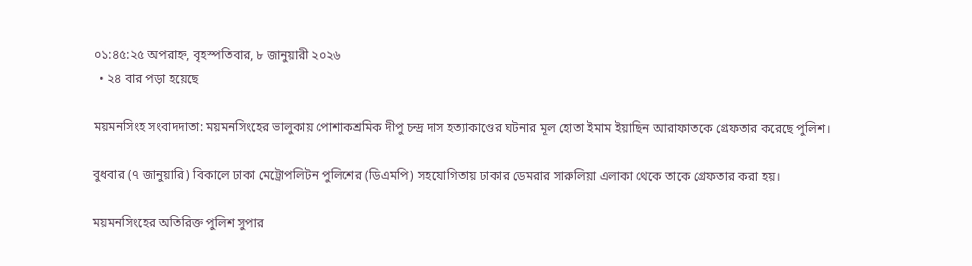০১:৪৫:২৫ অপরাহ্ন, বৃহস্পতিবার, ৮ জানুয়ারী ২০২৬
  • ২৪ বার পড়া হয়েছে

ময়মনসিংহ সংবাদদাতা: ময়মনসিংহের ভালুকায় পোশাকশ্রমিক দীপু চন্দ্র দাস হত্যাকাণ্ডের ঘটনার মূল হোতা ইমাম ইয়াছিন আরাফাতকে গ্রেফতার করেছে পুলিশ।

বুধবার (৭ জানুয়ারি) বিকালে ঢাকা মেট্রোপলিটন পুলিশের (ডিএমপি) সহযোগিতায় ঢাকার ডেমরার সারুলিয়া এলাকা থেকে তাকে গ্রেফতার করা হয়।

ময়মনসিংহের অতিরিক্ত পুলিশ সুপার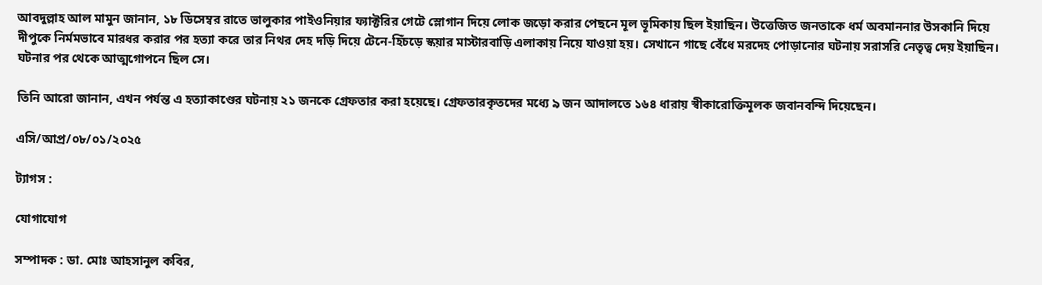আবদুল্লাহ আল মামুন জানান, ১৮ ডিসেম্বর রাতে ভালুকার পাইওনিয়ার ফ্যাক্টরির গেটে স্লোগান দিয়ে লোক জড়ো করার পেছনে মূল ভূমিকায় ছিল ইয়াছিন। উত্তেজিত জনতাকে ধর্ম অবমাননার উসকানি দিয়ে দীপুকে নির্মমভাবে মারধর করার পর হত্যা করে তার নিথর দেহ দড়ি দিয়ে টেনে-হিঁচড়ে স্কয়ার মাস্টারবাড়ি এলাকায় নিয়ে যাওয়া হয়। সেখানে গাছে বেঁধে মরদেহ পোড়ানোর ঘটনায় সরাসরি নেতৃত্ব দেয় ইয়াছিন। ঘটনার পর থেকে আত্মগোপনে ছিল সে।

তিনি আরো জানান, এখন পর্যন্ত এ হত্যাকাণ্ডের ঘটনায় ২১ জনকে গ্রেফতার করা হয়েছে। গ্রেফতারকৃতদের মধ্যে ৯ জন আদালতে ১৬৪ ধারায় স্বীকারোক্তিমূলক জবানবন্দি দিয়েছেন।

এসি/আপ্র/০৮/০১/২০২৫

ট্যাগস :

যোগাযোগ

সম্পাদক : ডা. মোঃ আহসানুল কবির,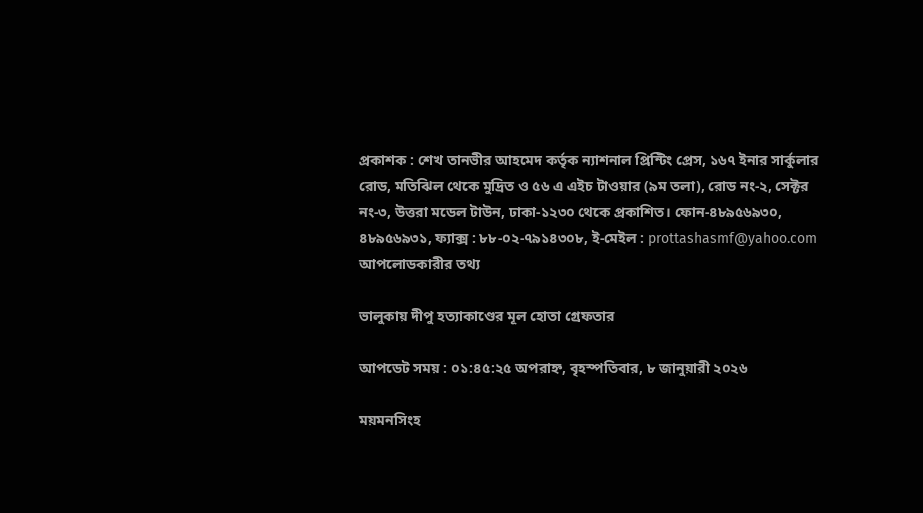প্রকাশক : শেখ তানভীর আহমেদ কর্তৃক ন্যাশনাল প্রিন্টিং প্রেস, ১৬৭ ইনার সার্কুলার রোড, মতিঝিল থেকে মুদ্রিত ও ৫৬ এ এইচ টাওয়ার (৯ম তলা), রোড নং-২, সেক্টর নং-৩, উত্তরা মডেল টাউন, ঢাকা-১২৩০ থেকে প্রকাশিত। ফোন-৪৮৯৫৬৯৩০, ৪৮৯৫৬৯৩১, ফ্যাক্স : ৮৮-০২-৭৯১৪৩০৮, ই-মেইল : prottashasmf@yahoo.com
আপলোডকারীর তথ্য

ভালুকায় দীপু হত্যাকাণ্ডের মূল হোতা গ্রেফতার

আপডেট সময় : ০১:৪৫:২৫ অপরাহ্ন, বৃহস্পতিবার, ৮ জানুয়ারী ২০২৬

ময়মনসিংহ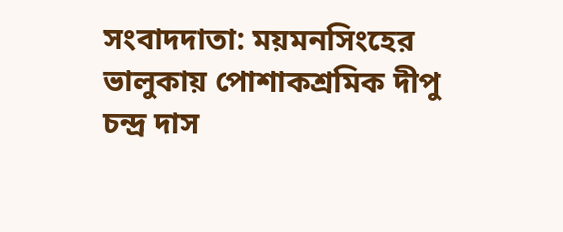সংবাদদাতা: ময়মনসিংহের ভালুকায় পোশাকশ্রমিক দীপু চন্দ্র দাস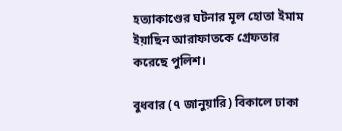হত্যাকাণ্ডের ঘটনার মূল হোতা ইমাম ইয়াছিন আরাফাতকে গ্রেফতার করেছে পুলিশ।

বুধবার (৭ জানুয়ারি) বিকালে ঢাকা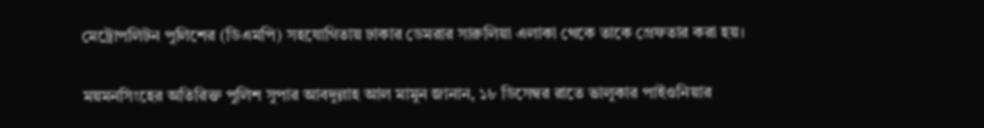মেট্রোপলিটন পুলিশের (ডিএমপি) সহযোগিতায় ঢাকার ডেমরার সারুলিয়া এলাকা থেকে তাকে গ্রেফতার করা হয়।

ময়মনসিংহের অতিরিক্ত পুলিশ সুপার আবদুল্লাহ আল মামুন জানান, ১৮ ডিসেম্বর রাতে ভালুকার পাইওনিয়ার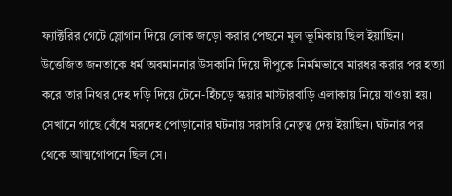ফ্যাক্টরির গেটে স্লোগান দিয়ে লোক জড়ো করার পেছনে মূল ভূমিকায় ছিল ইয়াছিন। উত্তেজিত জনতাকে ধর্ম অবমাননার উসকানি দিয়ে দীপুকে নির্মমভাবে মারধর করার পর হত্যা করে তার নিথর দেহ দড়ি দিয়ে টেনে-হিঁচড়ে স্কয়ার মাস্টারবাড়ি এলাকায় নিয়ে যাওয়া হয়। সেখানে গাছে বেঁধে মরদেহ পোড়ানোর ঘটনায় সরাসরি নেতৃত্ব দেয় ইয়াছিন। ঘটনার পর থেকে আত্মগোপনে ছিল সে।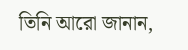তিনি আরো জানান,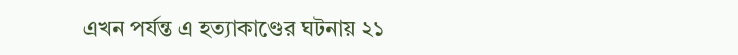এখন পর্যন্ত এ হত্যাকাণ্ডের ঘটনায় ২১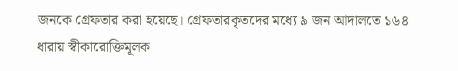জনকে গ্রেফতার করা হয়েছে। গ্রেফতারকৃতদের মধ্যে ৯ জন আদালতে ১৬৪ ধারায় স্বীকারোক্তিমূলক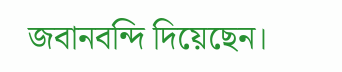জবানবন্দি দিয়েছেন।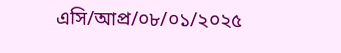এসি/আপ্র/০৮/০১/২০২৫